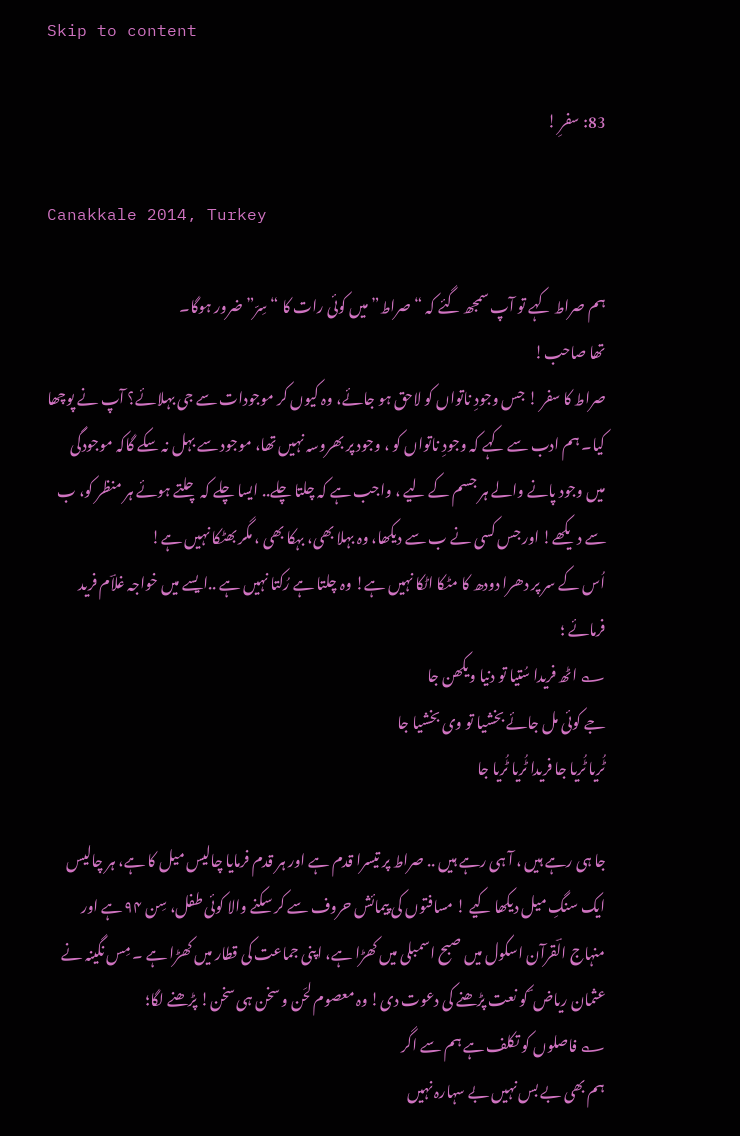Skip to content

83: سفرِ !

Canakkale 2014, Turkey

ہم صراط کہے تو آپ سمجھ گئے کہ “صراط” میں کوئی رات کا “ سِرّ” ضرور ہوگا۔
تھا صاحب!
صراط کا سفر ! جس وجودِ ناتواں کو لاحق ہو جائے، وہ کیوں کر موجودات سے جی بہلائے؟ آپ نے پوچھا کیا۔ ہم ادب سے کہے کہ وجودِ ناتواں کو ، وجود پر بھروسہ نہیں تھا، موجود سے بہل نہ سکے گاکہ موجودگی میں وجود پانے والے ہر جسم کے لیے ، واجب ہے کہ چلتا چلے.. ایسا چلے کہ چلتے ہوئے ہر منظر کو، ب سے دیکھے! اور جس کسی نے ب سے دیکھا، وہ بہلا بھی، بہکا بھی ، مگر بھٹکا نہیں ہے!
اُس کے سر پر دھرا دودھ کا مٹکا اٹکا نہیں ہے! وہ چلتا ہے رُکتا نہیں ہے ..ایسے میں خواجہ غلاؔم فرید فرمائے ؛
؎ اٹھ فریدا سُتیا تو دنیا ویکھن جا
جے کوئی مل جائے بخشیا تو وی بخشیا جا
ٹُریا ٹُریا جا فریدا ٹُریا ٹُریا جا

جا ہی رہے ہیں ، آ ہی رہے ہیں .. صراط پر تیسرا قدم ہے اور ہر قدم فرمایا چالیس میل کا ہے، ہر چالیس ایک سنگِ میل دیکھا کیے ! مسافتوں کی پیمائش حروف سے کر سکنے والا کوئی طفل، سِن ۹۴ ہے اور منہاج الؔقرآن اسکول میں صبح اسمبلی میں کھڑا ہے، اپنی جماعت کی قطار میں کھڑا ہے ۔ مِس نگینہ نے عثمان ریاض ؔ کو نعت پڑھنے کی دعوت دی! وہ معصوم لحَن و سخن ہی سخن! پڑھنے لگا؛
؎ فاصلوں کو تکلف ہے ہم سے اگر
ہم بھی بے بس نہیں بے سہارہ نہیں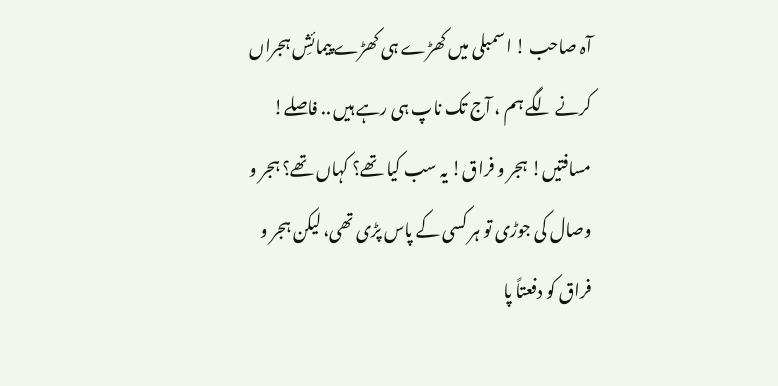آہ صاحب ! اسمبلی میں کھڑے ہی کھڑے پیمائشِ ہجراں کرنے لگے ہم ، آج تک ناپ ہی رہے ہیں .. فاصلے! مسافتیں! ہجر و فراق! یہ سب کیا تھے؟ کہاں تھے؟ ہجر و وصال کی جوڑی تو ہر کسی کے پاس پڑی تھی، لیکن ہجر و فراق کو دفعتاً پا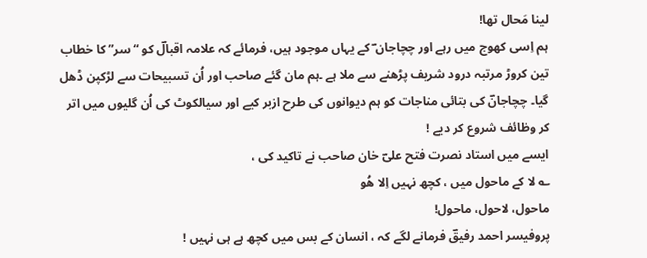لینا مَحال تھا!
ہم اِسی کھوج میں رہے اور چچاجان ؔ کے یہاں موجود ہیں، فرمائے کہ علامہ اقبالؔ کو “سر” کا خطاب تین کروڑ مرتبہ درود شریف پڑھنے سے ملا ہے ۔ہم مان گئے صاحب اور اُن تسبیحات سے لڑکپن ڈھل گیا۔ چچاجانؔ کی بتائی مناجات کو ہم دیوانوں کی طرح ازبر کیے اور سیالکوٹ کی اُن گلیوں میں اتر کر وظائف شروع کر دیے !
ایسے میں استاد نصرت فتح علیؔ خان صاحب نے تاکید کی ،
؎ لا کے ماحول میں ، کچھ نہیں اِلا ھُو
ماحول، لاحول، ماحول!
پروفیسر احمد رفیقؔ فرمانے لگے کہ ، انسان کے بس میں کچھ ہے ہی نہیں !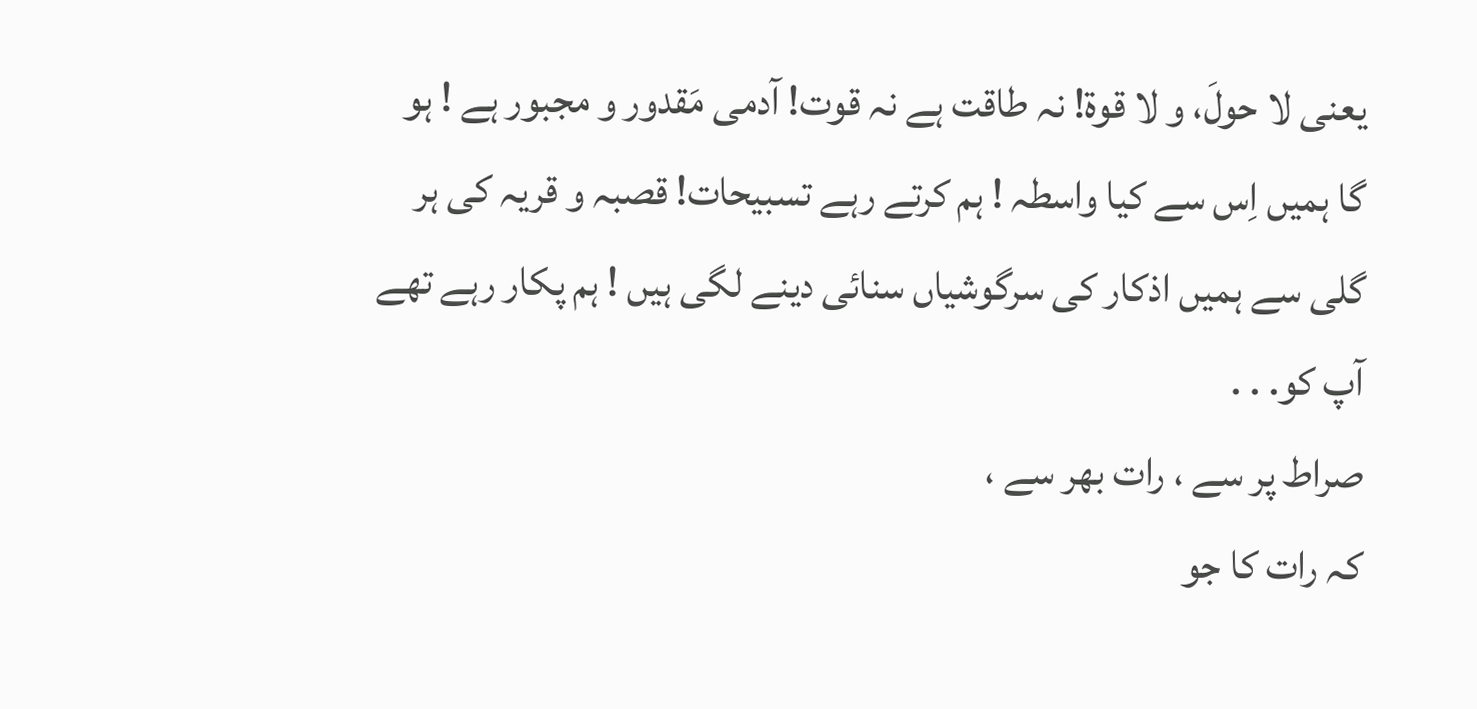یعنی لا حولَ، و لا قوة! نہ طاقت ہے نہ قوت! آدمی مَقدور و مجبور ہے ! ہو گا ہمیں اِس سے کیا واسطہ ! ہم کرتے رہے تسبیحات! قصبہ و قریہ کی ہر گلی سے ہمیں اذکار کی سرگوشیاں سنائی دینے لگی ہیں ! ہم پکار رہے تھے آپ کو. . .
صراط پر سے ، رات بھر سے ،
کہ رات کا جو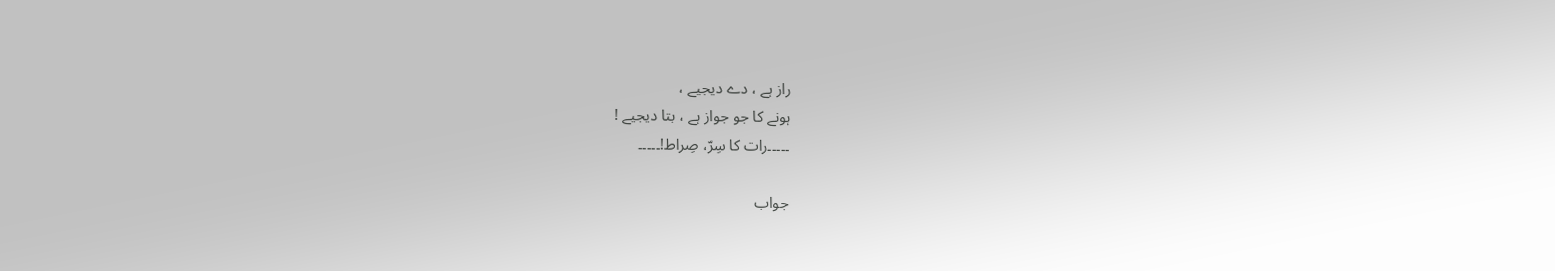راز ہے ، دے دیجیے ،
ہونے کا جو جواز ہے ، بتا دیجیے !
۔۔۔۔۔رات کا سِرّ، صِراط!۔۔۔۔۔

جواب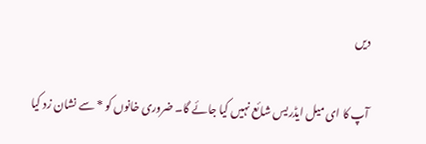دیں

آپ کا ای میل ایڈریس شائع نہیں کیا جائے گا۔ ضروری خانوں کو * سے نشان زد کیا